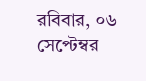রবিবার, ০৬ সেপ্টেম্বর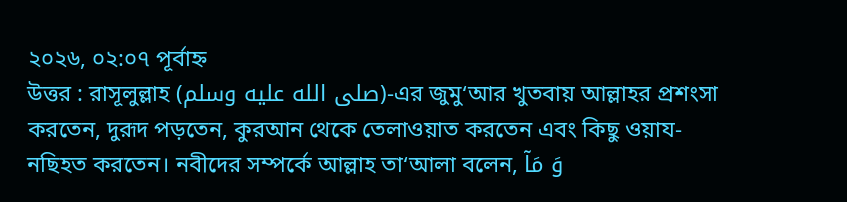২০২৬, ০২:০৭ পূর্বাহ্ন
উত্তর : রাসূলুল্লাহ (صلى الله عليه وسلم)-এর জুমু‘আর খুতবায় আল্লাহর প্রশংসা করতেন, দুরূদ পড়তেন, কুরআন থেকে তেলাওয়াত করতেন এবং কিছু ওয়ায-নছিহত করতেন। নবীদের সম্পর্কে আল্লাহ তা‘আলা বলেন, وَ مَاۤ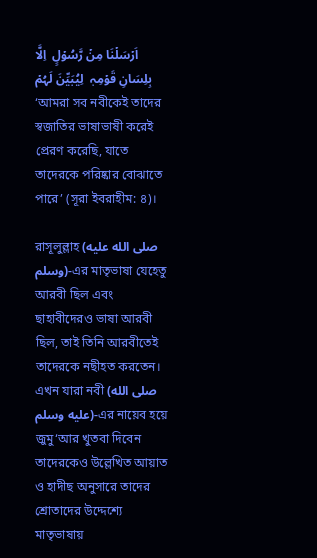اَرۡسَلۡنَا مِنۡ رَّسُوۡلٍ  اِلَّا بِلِسَانِ قَوۡمِہٖ  لِیُبَیِّنَ لَہُمۡ ‘আমরা সব নবীকেই তাদের স্বজাতির ভাষাভাষী করেই প্রেরণ করেছি, যাতে তাদেরকে পরিষ্কার বোঝাতে পারে’ (সূরা ইবরাহীম: ৪)।

রাসূলুল্লাহ (صلى الله عليه وسلم)-এর মাতৃভাষা যেহেতু আরবী ছিল এবং ছাহাবীদেরও ভাষা আরবী ছিল, তাই তিনি আরবীতেই তাদেরকে নছীহত করতেন। এখন যারা নবী (صلى الله عليه وسلم)-এর নায়েব হয়ে জুমু‘আর খুতবা দিবেন তাদেরকেও উল্লেখিত আয়াত ও হাদীছ অনুসারে তাদের শ্রোতাদের উদ্দেশ্যে মাতৃভাষায়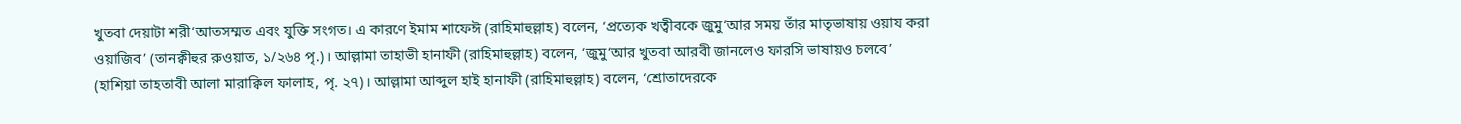খুতবা দেয়াটা শরী‘আতসম্মত এবং যুক্তি সংগত। এ কারণে ইমাম শাফেঈ (রাহিমাহুল্লাহ) বলেন, ‘প্রত্যেক খত্বীবকে জুমু‘আর সময় তাঁর মাতৃভাষায় ওয়ায করা ওয়াজিব’ (তানক্বীহুর রুওয়াত, ১/২৬৪ পৃ.)। আল্লামা তাহাভী হানাফী (রাহিমাহুল্লাহ) বলেন, ‘জুমু‘আর খুতবা আরবী জানলেও ফারসি ভাষায়ও চলবে’ (হাশিয়া তাহতাবী আলা মারাক্বিল ফালাহ, পৃ. ২৭)। আল্লামা আব্দুল হাই হানাফী (রাহিমাহুল্লাহ) বলেন, ‘শ্রোতাদেরকে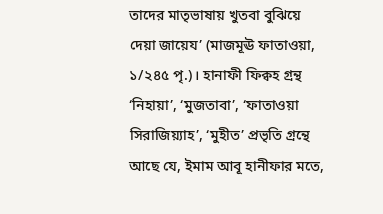তাদের মাতৃভাষায় খুতবা বুঝিয়ে দেয়া জায়েয’ (মাজমূঊ ফাতাওয়া, ১/২৪৫ পৃ.)। হানাফী ফিক্বহ গ্রন্থ ‘নিহায়া’, ‘মুজতাবা’, ‘ফাতাওয়া সিরাজিয়্যাহ’, ‘মুহীত’ প্রভৃতি গ্রন্থে আছে যে, ইমাম আবূ হানীফার মতে,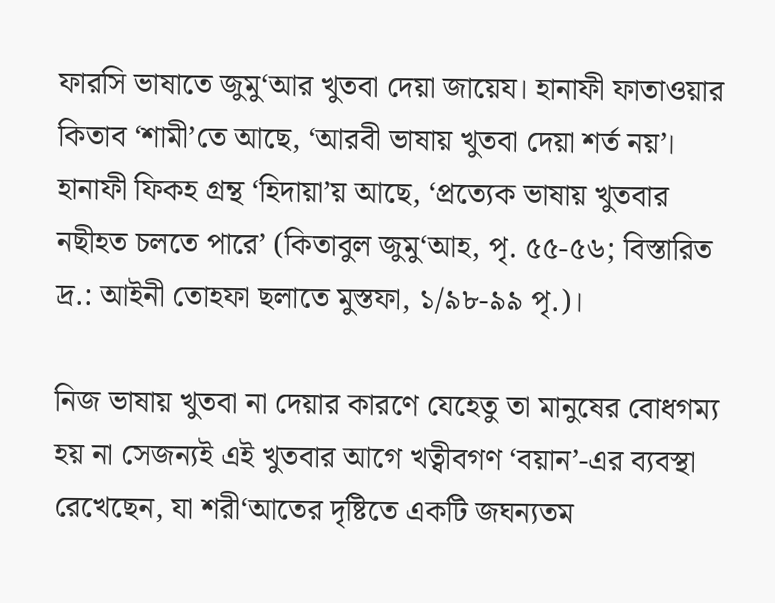ফারসি ভাষাতে জুমু‘আর খুতবা দেয়া জায়েয। হানাফী ফাতাওয়ার কিতাব ‘শামী’তে আছে, ‘আরবী ভাষায় খুতবা দেয়া শর্ত নয়’। হানাফী ফিকহ গ্রন্থ ‘হিদায়া’য় আছে, ‘প্রত্যেক ভাষায় খুতবার নছীহত চলতে পারে’ (কিতাবুল জুমু‘আহ, পৃ. ৫৫-৫৬; বিস্তারিত দ্র.: আইনী তোহফা ছলাতে মুস্তফা, ১/৯৮-৯৯ পৃ.)।

নিজ ভাষায় খুতবা না দেয়ার কারণে যেহেতু তা মানুষের বোধগম্য হয় না সেজন্যই এই খুতবার আগে খত্বীবগণ ‘বয়ান’-এর ব্যবস্থা রেখেছেন, যা শরী‘আতের দৃষ্টিতে একটি জঘন্যতম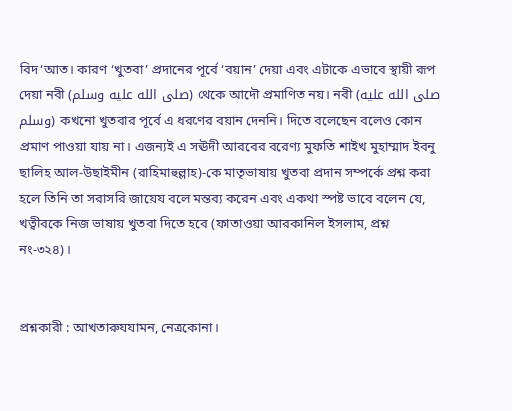বিদ‘আত। কারণ ‘খুতবা’ প্রদানের পূর্বে ‘বয়ান’ দেয়া এবং এটাকে এভাবে স্থায়ী রূপ দেয়া নবী (صلى الله عليه وسلم) থেকে আদৌ প্রমাণিত নয়। নবী (صلى الله عليه وسلم) কখনো খুতবার পূর্বে এ ধরণের বয়ান দেননি। দিতে বলেছেন বলেও কোন প্রমাণ পাওয়া যায় না। এজন্যই এ সঊদী আরবের বরেণ্য মুফতি শাইখ মুহাম্মাদ ইবনু ছালিহ আল-উছাইমীন (রাহিমাহুল্লাহ)-কে মাতৃভাষায় খুতবা প্রদান সম্পর্কে প্রশ্ন করা হলে তিনি তা সরাসরি জায়েয বলে মন্তব্য করেন এবং একথা স্পষ্ট ভাবে বলেন যে, খত্বীবকে নিজ ভাষায় খুতবা দিতে হবে (ফাতাওয়া আরকানিল ইসলাম, প্রশ্ন নং-৩২৪)।


প্রশ্নকারী : আখতারুযযামন, নেত্রকোনা।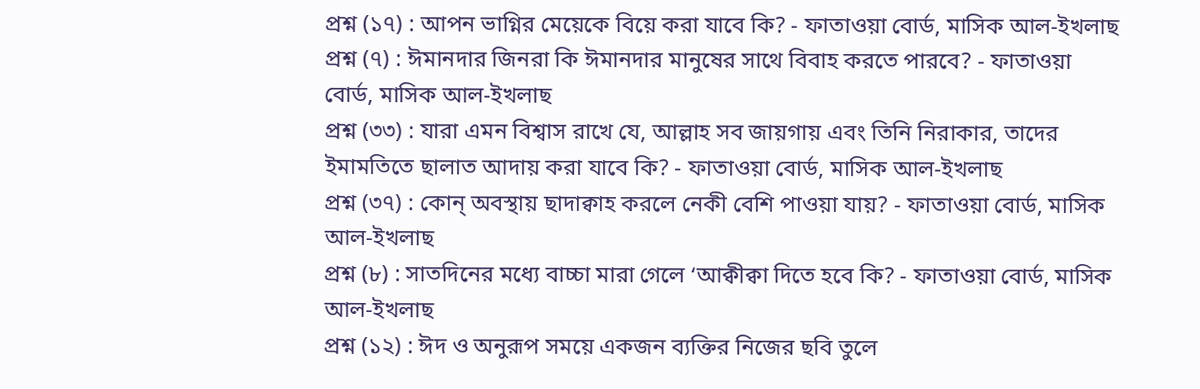প্রশ্ন (১৭) : আপন ভাগ্নির মেয়েকে বিয়ে করা যাবে কি? - ফাতাওয়া বোর্ড, মাসিক আল-ইখলাছ
প্রশ্ন (৭) : ঈমানদার জিনরা কি ঈমানদার মানুষের সাথে বিবাহ করতে পারবে? - ফাতাওয়া বোর্ড, মাসিক আল-ইখলাছ
প্রশ্ন (৩৩) : যারা এমন বিশ্বাস রাখে যে, আল্লাহ সব জায়গায় এবং তিনি নিরাকার, তাদের ইমামতিতে ছালাত আদায় করা যাবে কি? - ফাতাওয়া বোর্ড, মাসিক আল-ইখলাছ
প্রশ্ন (৩৭) : কোন্ অবস্থায় ছাদাক্বাহ করলে নেকী বেশি পাওয়া যায়? - ফাতাওয়া বোর্ড, মাসিক আল-ইখলাছ
প্রশ্ন (৮) : সাতদিনের মধ্যে বাচ্চা মারা গেলে ‘আক্বীক্বা দিতে হবে কি? - ফাতাওয়া বোর্ড, মাসিক আল-ইখলাছ
প্রশ্ন (১২) : ঈদ ও অনুরূপ সময়ে একজন ব্যক্তির নিজের ছবি তুলে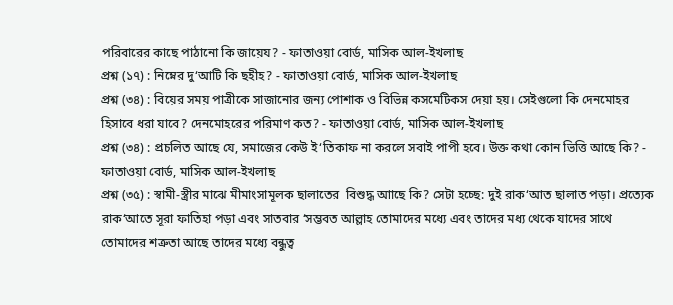পরিবারের কাছে পাঠানো কি জায়েয? - ফাতাওয়া বোর্ড, মাসিক আল-ইখলাছ
প্রশ্ন (১৭) : নিম্নের দু‘আটি কি ছহীহ? - ফাতাওয়া বোর্ড, মাসিক আল-ইখলাছ
প্রশ্ন (৩৪) : বিয়ের সময় পাত্রীকে সাজানোর জন্য পোশাক ও বিভিন্ন কসমেটিকস দেয়া হয়। সেইগুলো কি দেনমোহর হিসাবে ধরা যাবে? দেনমোহরের পরিমাণ কত? - ফাতাওয়া বোর্ড, মাসিক আল-ইখলাছ
প্রশ্ন (৩৪) : প্রচলিত আছে যে, সমাজের কেউ ই‘তিকাফ না করলে সবাই পাপী হবে। উক্ত কথা কোন ভিত্তি আছে কি? - ফাতাওয়া বোর্ড, মাসিক আল-ইখলাছ
প্রশ্ন (৩৫) : স্বামী-স্ত্রীর মাঝে মীমাংসামূলক ছালাতের  বিশুদ্ধ আাছে কি? সেটা হচ্ছে: দুই রাক‘আত ছালাত পড়া। প্রত্যেক রাক‘আতে সূরা ফাতিহা পড়া এবং সাতবার ‘সম্ভবত আল্লাহ তোমাদের মধ্যে এবং তাদের মধ্য থেকে যাদের সাথে তোমাদের শত্রুতা আছে তাদের মধ্যে বন্ধুত্ব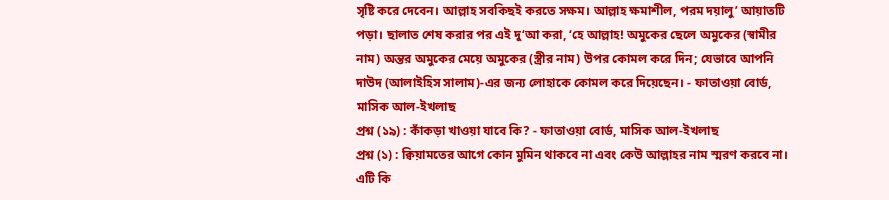সৃষ্টি করে দেবেন। আল্লাহ সবকিছই করতে সক্ষম। আল্লাহ ক্ষমাশীল, পরম দয়ালু’ আয়াতটি পড়া। ছালাত শেষ করার পর এই দু‘আ করা, ‘হে আল্লাহ! অমুকের ছেলে অমুকের (স্বামীর নাম) অন্তর অমুকের মেয়ে অমুকের (স্ত্রীর নাম) উপর কোমল করে দিন; যেভাবে আপনি দাউদ (আলাইহিস সালাম)-এর জন্য লোহাকে কোমল করে দিয়েছেন। - ফাতাওয়া বোর্ড, মাসিক আল-ইখলাছ
প্রশ্ন (১৯) : কাঁকড়া খাওয়া যাবে কি? - ফাতাওয়া বোর্ড, মাসিক আল-ইখলাছ
প্রশ্ন (১) : ক্বিয়ামতের আগে কোন মুমিন থাকবে না এবং কেউ আল্লাহর নাম স্মরণ করবে না। এটি কি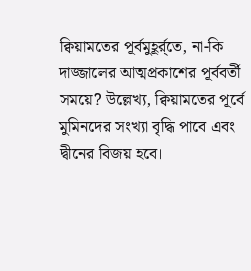ক্বিয়ামতের পূর্বমুহূর্র্তে, না-কি দাজ্জালের আত্মপ্রকাশের পূর্ববর্তী সময়ে? উল্লেখ্য, ক্বিয়ামতের পূর্বে মুমিনদের সংখ্যা বৃদ্ধি পাবে এবং দ্বীনের বিজয় হবে।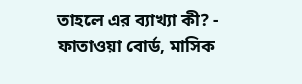তাহলে এর ব্যাখ্যা কী? - ফাতাওয়া বোর্ড, মাসিক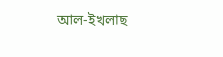আল-ইখলাছ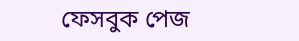ফেসবুক পেজ